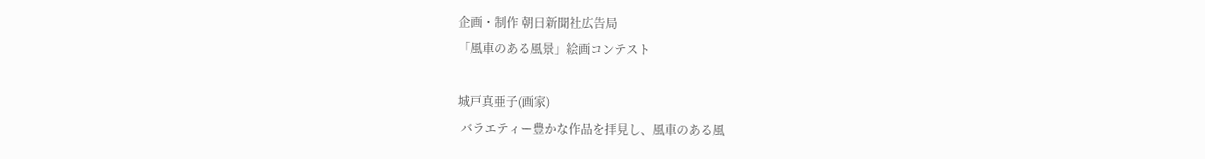企画・制作 朝日新聞社広告局
「風車のある風景」絵画コンテスト

城戸真亜子(画家)
 バラエティー豊かな作品を拝見し、風車のある風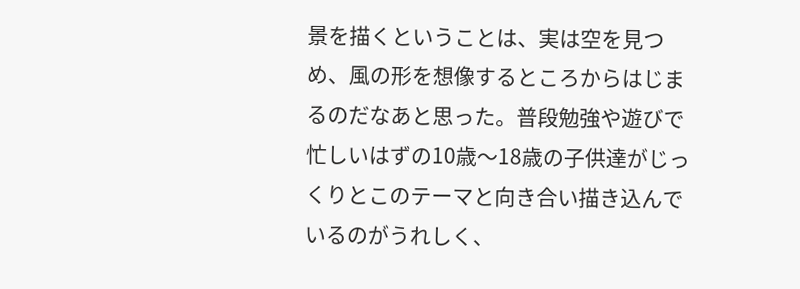景を描くということは、実は空を見つめ、風の形を想像するところからはじまるのだなあと思った。普段勉強や遊びで忙しいはずの10歳〜18歳の子供達がじっくりとこのテーマと向き合い描き込んでいるのがうれしく、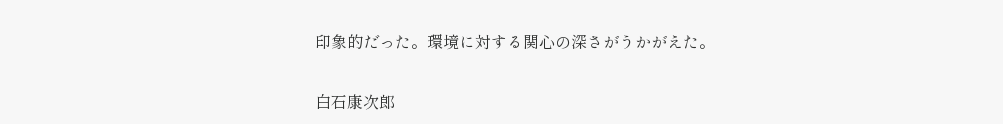印象的だった。環境に対する関心の深さがうかがえた。

白石康次郎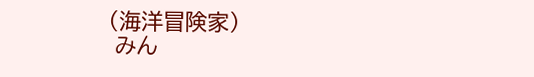(海洋冒険家)
 みん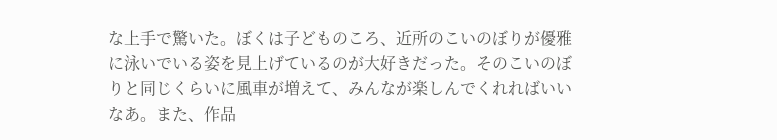な上手で驚いた。ぼくは子どものころ、近所のこいのぼりが優雅に泳いでいる姿を見上げているのが大好きだった。そのこいのぼりと同じくらいに風車が増えて、みんなが楽しんでくれればいいなあ。また、作品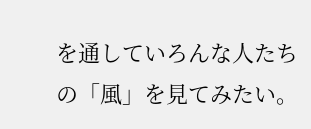を通していろんな人たちの「風」を見てみたい。